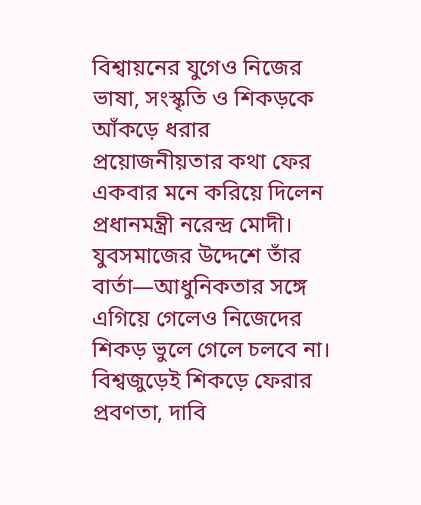বিশ্বায়নের যুগেও নিজের ভাষা, সংস্কৃতি ও শিকড়কে আঁকড়ে ধরার প্রয়োজনীয়তার কথা ফের একবার মনে করিয়ে দিলেন প্রধানমন্ত্রী নরেন্দ্র মোদী। যুবসমাজের উদ্দেশে তাঁর বার্তা—আধুনিকতার সঙ্গে এগিয়ে গেলেও নিজেদের শিকড় ভুলে গেলে চলবে না।
বিশ্বজুড়েই শিকড়ে ফেরার প্রবণতা, দাবি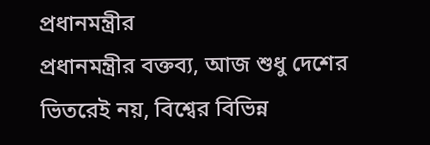প্রধানমন্ত্রীর
প্রধানমন্ত্রীর বক্তব্য, আজ শুধু দেশের ভিতরেই নয়, বিশ্বের বিভিন্ন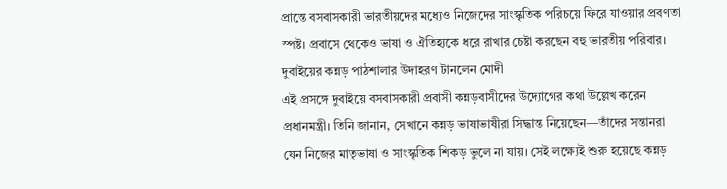প্রান্তে বসবাসকারী ভারতীয়দের মধ্যেও নিজেদের সাংস্কৃতিক পরিচয়ে ফিরে যাওয়ার প্রবণতা স্পষ্ট। প্রবাসে থেকেও ভাষা ও ঐতিহ্যকে ধরে রাখার চেষ্টা করছেন বহু ভারতীয় পরিবার।
দুবাইয়ের কন্নড় পাঠশালার উদাহরণ টানলেন মোদী
এই প্রসঙ্গে দুবাইয়ে বসবাসকারী প্রবাসী কন্নড়বাসীদের উদ্যোগের কথা উল্লেখ করেন প্রধানমন্ত্রী। তিনি জানান, সেখানে কন্নড় ভাষাভাষীরা সিদ্ধান্ত নিয়েছেন—তাঁদের সন্তানরা যেন নিজের মাতৃভাষা ও সাংস্কৃতিক শিকড় ভুলে না যায়। সেই লক্ষ্যেই শুরু হয়েছে কন্নড়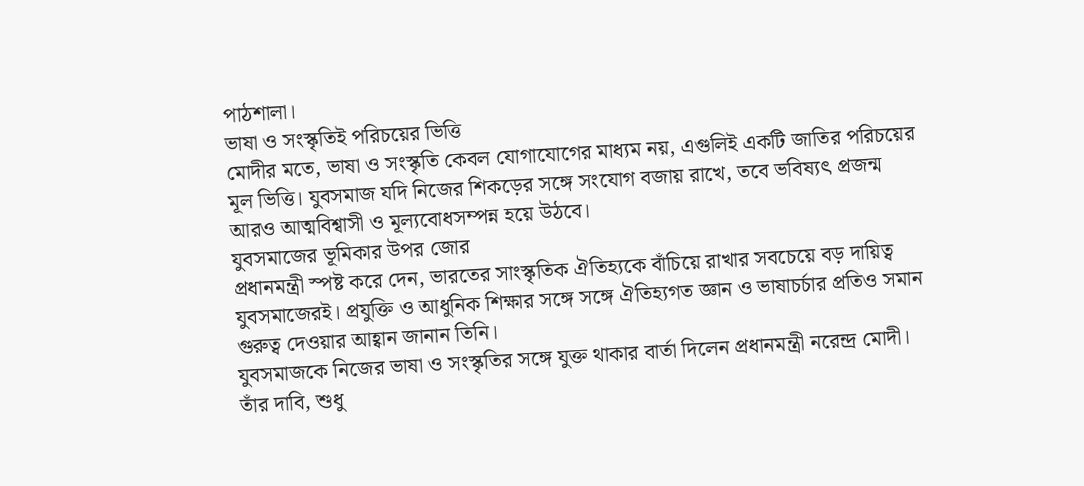পাঠশালা।
ভাষা ও সংস্কৃতিই পরিচয়ের ভিত্তি
মোদীর মতে, ভাষা ও সংস্কৃতি কেবল যোগাযোগের মাধ্যম নয়, এগুলিই একটি জাতির পরিচয়ের মূল ভিত্তি। যুবসমাজ যদি নিজের শিকড়ের সঙ্গে সংযোগ বজায় রাখে, তবে ভবিষ্যৎ প্রজন্ম আরও আত্মবিশ্বাসী ও মূল্যবোধসম্পন্ন হয়ে উঠবে।
যুবসমাজের ভূমিকার উপর জোর
প্রধানমন্ত্রী স্পষ্ট করে দেন, ভারতের সাংস্কৃতিক ঐতিহ্যকে বাঁচিয়ে রাখার সবচেয়ে বড় দায়িত্ব যুবসমাজেরই। প্রযুক্তি ও আধুনিক শিক্ষার সঙ্গে সঙ্গে ঐতিহ্যগত জ্ঞান ও ভাষাচর্চার প্রতিও সমান গুরুত্ব দেওয়ার আহ্বান জানান তিনি।
যুবসমাজকে নিজের ভাষা ও সংস্কৃতির সঙ্গে যুক্ত থাকার বার্তা দিলেন প্রধানমন্ত্রী নরেন্দ্র মোদী। তাঁর দাবি, শুধু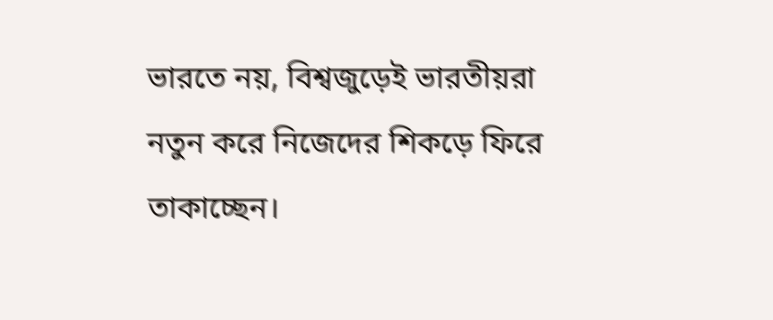ভারতে নয়, বিশ্বজুড়েই ভারতীয়রা নতুন করে নিজেদের শিকড়ে ফিরে তাকাচ্ছেন।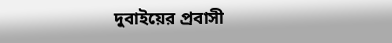দুবাইয়ের প্রবাসী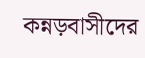কন্নড়বাসীদের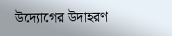উদ্যোগের উদাহরণ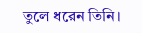তুলে ধরেন তিনি।